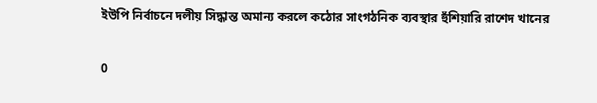ইউপি নির্বাচনে দলীয় সিদ্ধান্ত অমান্য করলে কঠোর সাংগঠনিক ব্যবস্থার হুঁশিয়ারি রাশেদ খানের

0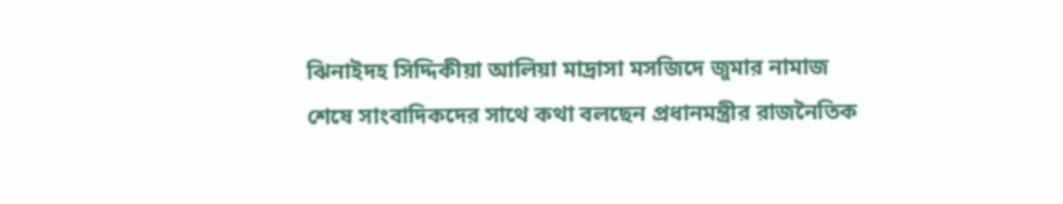ঝিনাইদহ সিদ্দিকীয়া আলিয়া মাদ্রাসা মসজিদে জুমার নামাজ শেষে সাংবাদিকদের সাথে কথা বলছেন প্রধানমন্ত্রীর রাজনৈতিক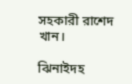সহকারী রাশেদ খান।

ঝিনাইদহ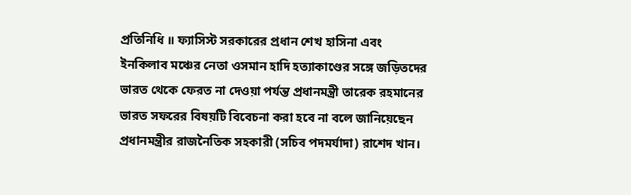প্রতিনিধি ॥ ফ্যাসিস্ট সরকারের প্রধান শেখ হাসিনা এবং ইনকিলাব মঞ্চের নেতা ওসমান হাদি হত্যাকাণ্ডের সঙ্গে জড়িতদের ভারত থেকে ফেরত না দেওয়া পর্যন্ত প্রধানমন্ত্রী তারেক রহমানের ভারত সফরের বিষয়টি বিবেচনা করা হবে না বলে জানিয়েছেন প্রধানমন্ত্রীর রাজনৈতিক সহকারী (সচিব পদমর্যাদা) রাশেদ খান।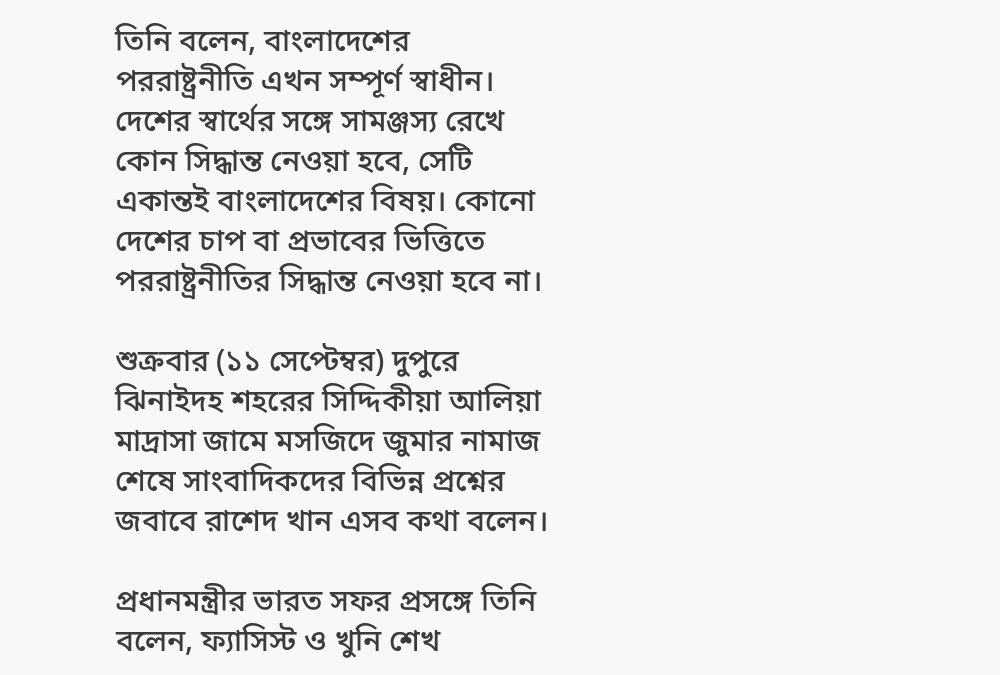তিনি বলেন, বাংলাদেশের পররাষ্ট্রনীতি এখন সম্পূর্ণ স্বাধীন। দেশের স্বার্থের সঙ্গে সামঞ্জস্য রেখে কোন সিদ্ধান্ত নেওয়া হবে, সেটি একান্তই বাংলাদেশের বিষয়। কোনো দেশের চাপ বা প্রভাবের ভিত্তিতে পররাষ্ট্রনীতির সিদ্ধান্ত নেওয়া হবে না।

শুক্রবার (১১ সেপ্টেম্বর) দুপুরে ঝিনাইদহ শহরের সিদ্দিকীয়া আলিয়া মাদ্রাসা জামে মসজিদে জুমার নামাজ শেষে সাংবাদিকদের বিভিন্ন প্রশ্নের জবাবে রাশেদ খান এসব কথা বলেন।

প্রধানমন্ত্রীর ভারত সফর প্রসঙ্গে তিনি বলেন, ফ্যাসিস্ট ও খুনি শেখ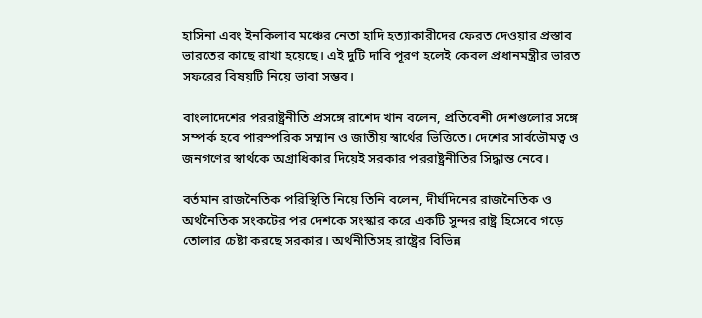হাসিনা এবং ইনকিলাব মঞ্চের নেতা হাদি হত্যাকারীদের ফেরত দেওয়ার প্রস্তাব ভারতের কাছে রাখা হয়েছে। এই দুটি দাবি পূরণ হলেই কেবল প্রধানমন্ত্রীর ভারত সফরের বিষয়টি নিয়ে ভাবা সম্ভব।

বাংলাদেশের পররাষ্ট্রনীতি প্রসঙ্গে রাশেদ খান বলেন, প্রতিবেশী দেশগুলোর সঙ্গে সম্পর্ক হবে পারস্পরিক সম্মান ও জাতীয় স্বার্থের ভিত্তিতে। দেশের সার্বভৌমত্ব ও জনগণের স্বার্থকে অগ্রাধিকার দিয়েই সরকার পররাষ্ট্রনীতির সিদ্ধান্ত নেবে।

বর্তমান রাজনৈতিক পরিস্থিতি নিয়ে তিনি বলেন, দীর্ঘদিনের রাজনৈতিক ও অর্থনৈতিক সংকটের পর দেশকে সংস্কার করে একটি সুন্দর রাষ্ট্র হিসেবে গড়ে তোলার চেষ্টা করছে সরকার। অর্থনীতিসহ রাষ্ট্রের বিভিন্ন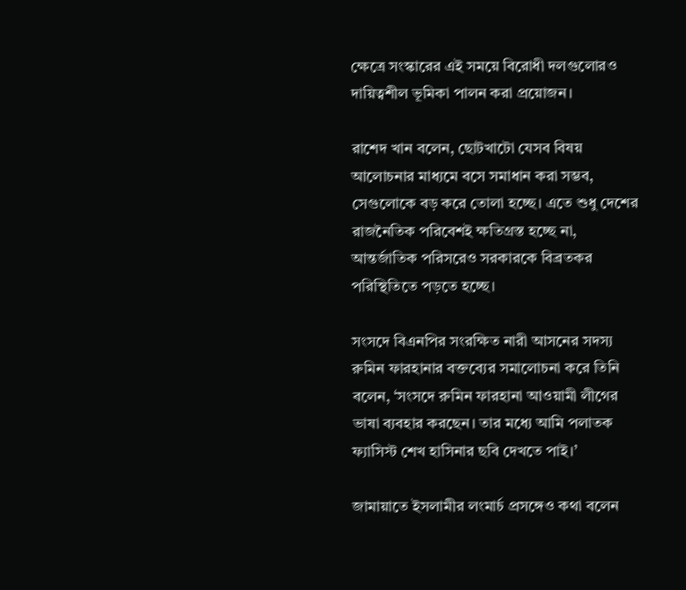ক্ষেত্রে সংস্কারের এই সময়ে বিরোধী দলগুলোরও দায়িত্বশীল ভূমিকা পালন করা প্রয়োজন।

রাশেদ খান বলেন, ছোটখাটো যেসব বিষয় আলোচনার মাধ্যমে বসে সমাধান করা সম্ভব, সেগুলোকে বড় করে তোলা হচ্ছে। এতে শুধু দেশের রাজনৈতিক পরিবেশই ক্ষতিগ্রস্ত হচ্ছে না, আন্তর্জাতিক পরিসরেও সরকারকে বিব্রতকর পরিস্থিতিতে পড়তে হচ্ছে।

সংসদে বিএনপির সংরক্ষিত নারী আসনের সদস্য রুমিন ফারহানার বক্তব্যের সমালোচনা করে তিনি বলেন, ‘সংসদে রুমিন ফারহানা আওয়ামী লীগের ভাষা ব্যবহার করছেন। তার মধ্যে আমি পলাতক ফ্যাসিস্ট শেখ হাসিনার ছবি দেখতে পাই।’

জামায়াতে ইসলামীর লংমার্চ প্রসঙ্গেও কথা বলেন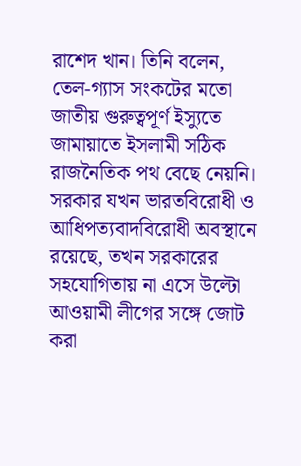রাশেদ খান। তিনি বলেন, তেল-গ্যাস সংকটের মতো জাতীয় গুরুত্বপূর্ণ ইস্যুতে জামায়াতে ইসলামী সঠিক রাজনৈতিক পথ বেছে নেয়নি। সরকার যখন ভারতবিরোধী ও আধিপত্যবাদবিরোধী অবস্থানে রয়েছে, তখন সরকারের সহযোগিতায় না এসে উল্টো আওয়ামী লীগের সঙ্গে জোট করা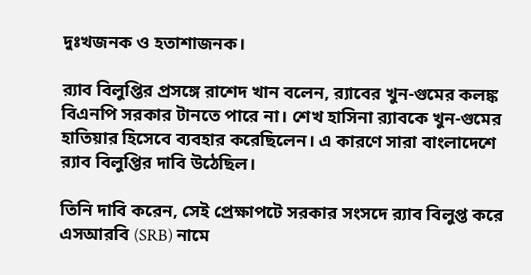দুঃখজনক ও হতাশাজনক।

র‍্যাব বিলুপ্তির প্রসঙ্গে রাশেদ খান বলেন, র‍্যাবের খুন-গুমের কলঙ্ক বিএনপি সরকার টানতে পারে না। শেখ হাসিনা র‍্যাবকে খুন-গুমের হাতিয়ার হিসেবে ব্যবহার করেছিলেন। এ কারণে সারা বাংলাদেশে র‍্যাব বিলুপ্তির দাবি উঠেছিল।

তিনি দাবি করেন, সেই প্রেক্ষাপটে সরকার সংসদে র‍্যাব বিলুপ্ত করে এসআরবি (SRB) নামে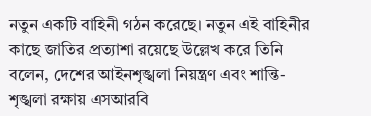নতুন একটি বাহিনী গঠন করেছে। নতুন এই বাহিনীর কাছে জাতির প্রত্যাশা রয়েছে উল্লেখ করে তিনি বলেন, দেশের আইনশৃঙ্খলা নিয়ন্ত্রণ এবং শান্তি-শৃঙ্খলা রক্ষায় এসআরবি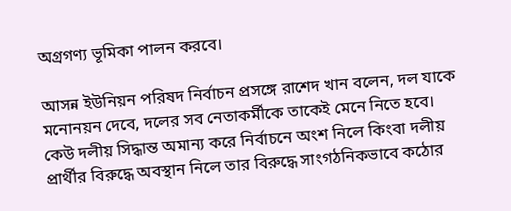অগ্রগণ্য ভূমিকা পালন করবে।

আসন্ন ইউনিয়ন পরিষদ নির্বাচন প্রসঙ্গে রাশেদ খান বলেন, দল যাকে মনোনয়ন দেবে, দলের সব নেতাকর্মীকে তাকেই মেনে নিতে হবে। কেউ দলীয় সিদ্ধান্ত অমান্য করে নির্বাচনে অংশ নিলে কিংবা দলীয় প্রার্থীর বিরুদ্ধে অবস্থান নিলে তার বিরুদ্ধে সাংগঠনিকভাবে কঠোর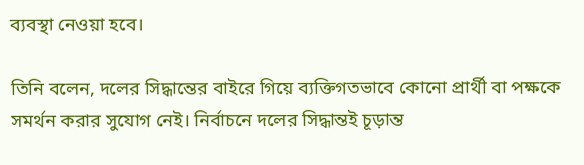ব্যবস্থা নেওয়া হবে।

তিনি বলেন, দলের সিদ্ধান্তের বাইরে গিয়ে ব্যক্তিগতভাবে কোনো প্রার্থী বা পক্ষকে সমর্থন করার সুযোগ নেই। নির্বাচনে দলের সিদ্ধান্তই চূড়ান্ত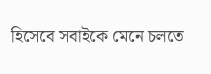হিসেবে সবাইকে মেনে চলতে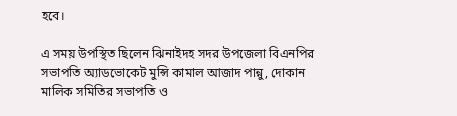হবে।

এ সময় উপস্থিত ছিলেন ঝিনাইদহ সদর উপজেলা বিএনপির সভাপতি অ্যাডভোকেট মুন্সি কামাল আজাদ পান্নু, দোকান মালিক সমিতির সভাপতি ও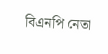বিএনপি নেতা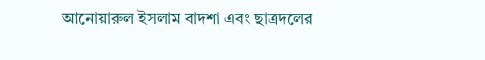আনোয়ারুল ইসলাম বাদশা এবং ছাত্রদলের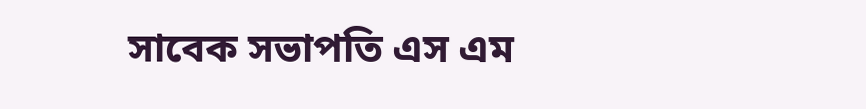সাবেক সভাপতি এস এম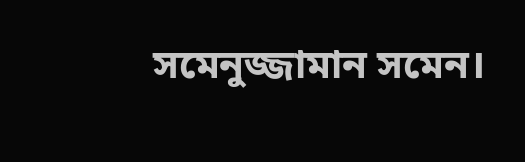সমেনুজ্জামান সমেন।